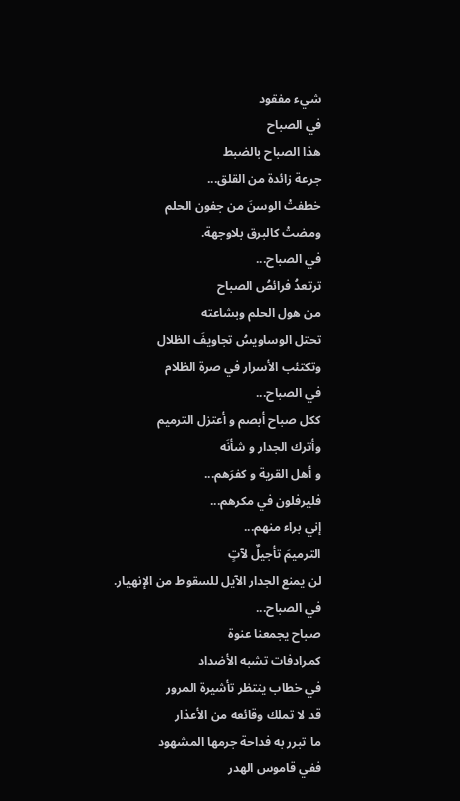شيء مفقود
في الصباح
هذا الصباح بالضبط
جرعة زائدة من القلق...
خطفتْ الوسنَ من جفون الحلم
ومضتْ كالبرق بلاوجهة.
في الصباح...
ترتعدُ فرائصُ الصباح
من هول الحلم وبشاعته
تحتل الوساويسُ تجاويفَ الظلال
وتكتئب الأسرار في صرة الظلام
في الصباح...
ككل صباح أبصم و أعتزل الترميم
وأترك الجدار و شأنَه
و أهل القرية و كفرَهم...
فليرفلون في مكرهم...
إني براء منهم...
الترميمَ تأجيلٌ لآتٍ
لن يمنع الجدار الآيل للسقوط من الإنهيار.
في الصباح...
صباح يجمعنا عنوة
كمرادفات تشبه الأضداد
في خطاب ينتظر تأشيرة المرور
قد لا تملك وقائعه من الأعذار
ما تبرر به فداحة جرمها المشهود
ففي قاموس الهدر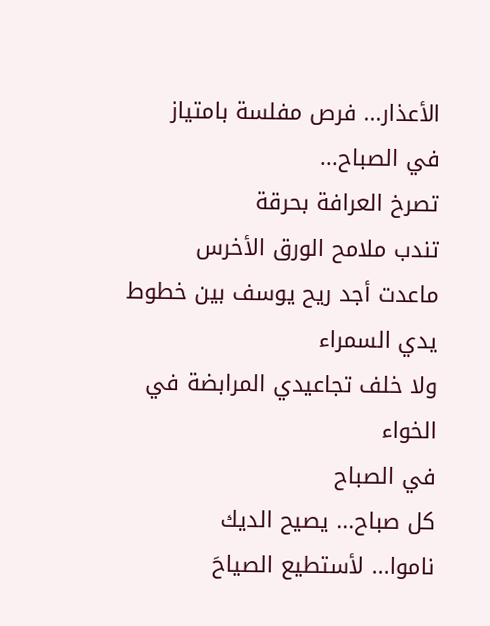الأعذار... فرص مفلسة بامتياز
في الصباح...
تصرخ العرافة بحرقة
تندب ملامح الورق الأخرس
ماعدت أجد ريح يوسف بين خطوط يدي السمراء
ولا خلف تجاعيدي المرابضة في الخواء
في الصباح
كل صباح... يصيح الديك
ناموا... لأستطيع الصياحَ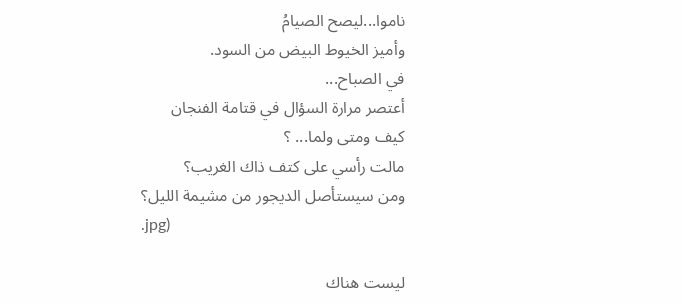ناموا...ليصح الصيامُ
وأميز الخيوط البيض من السود.
في الصباح...
أعتصر مرارة السؤال في قتامة الفنجان
كيف ومتى ولما... ؟
مالت رأسي على كتف ذاك الغريب؟
ومن سيستأصل الديجور من مشيمة الليل؟
.jpg)

ليست هناك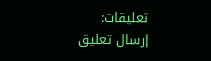تعليقات:
إرسال تعليق